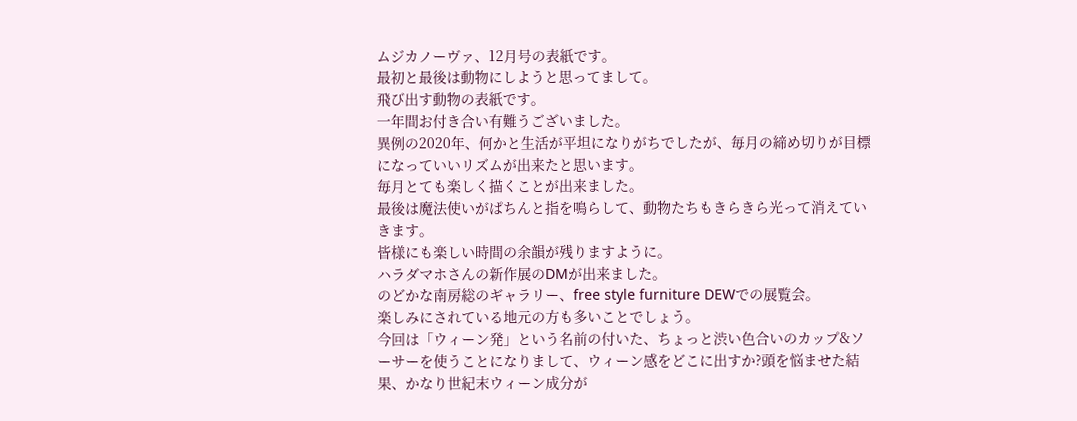ムジカノーヴァ、12月号の表紙です。
最初と最後は動物にしようと思ってまして。
飛び出す動物の表紙です。
一年間お付き合い有難うございました。
異例の2020年、何かと生活が平坦になりがちでしたが、毎月の締め切りが目標になっていいリズムが出来たと思います。
毎月とても楽しく描くことが出来ました。
最後は魔法使いがぱちんと指を鳴らして、動物たちもきらきら光って消えていきます。
皆様にも楽しい時間の余韻が残りますように。
ハラダマホさんの新作展のDMが出来ました。
のどかな南房総のギャラリー、free style furniture DEWでの展覧会。
楽しみにされている地元の方も多いことでしょう。
今回は「ウィーン発」という名前の付いた、ちょっと渋い色合いのカップ&ソーサーを使うことになりまして、ウィーン感をどこに出すか?頭を悩ませた結果、かなり世紀末ウィーン成分が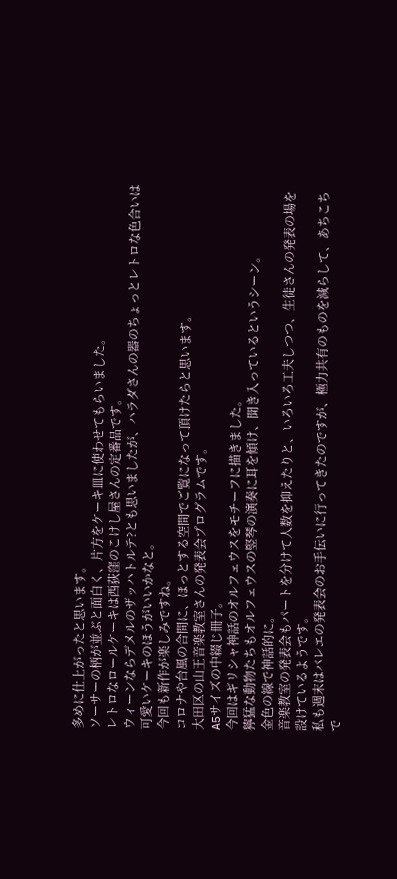多めに仕上がったと思います。
ソーサーの柄が並ぶと面白く、片方をケーキ皿に使わせてもらいました。
レトロなロールケーキは西荻窪のこけし屋さんの定番品です。
ウィーンならデメルのザッハトルテ?とも思いましたが、ハラダさんの器のちょっとレトロな色合いは可愛いケーキのほうがいいかなと。
今回も新作が楽しみですね。
コロナや台風の合間に、ほっとする空間でご覧になって頂けたらと思います。
大田区の山王音楽教室さんの発表会プログラムです。
A5サイズの中綴じ冊子。
今回はギリシャ神話のオルフェウスをモチーフに描きました。
獰猛な動物たちもオルフェウスの竪琴の演奏に耳を傾け、聞き入っているというシーン。
金色の線で神話的に。
音楽教室の発表会もパートを分けて人数を抑えたりと、いろいろ工夫しつつ、生徒さんの発表の場を設けているようです。
私も週末はバレエの発表会のお手伝いに行ってきたのですが、極力共有のものを減らして、あちこちで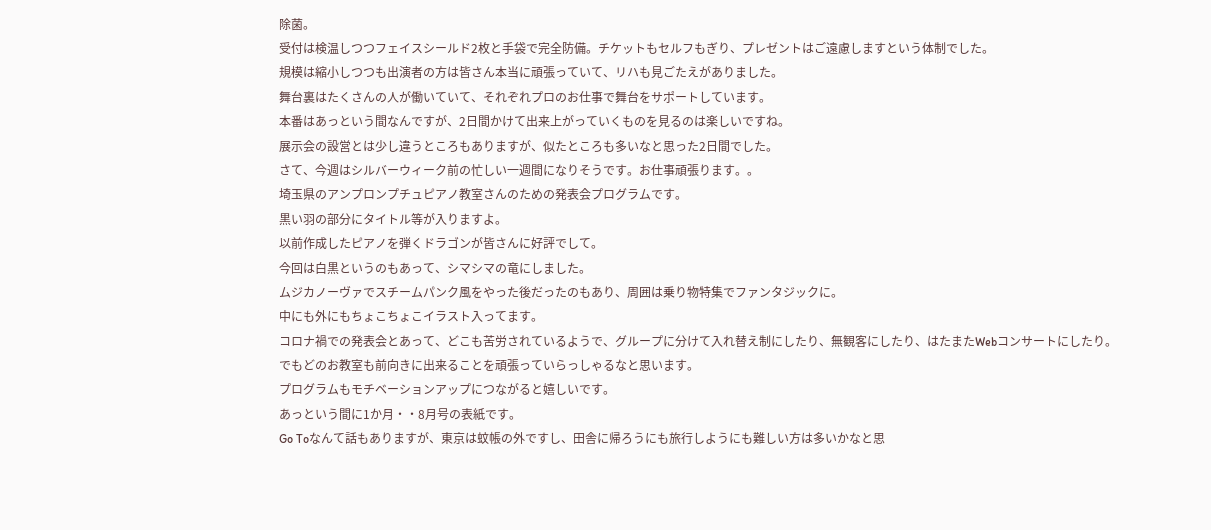除菌。
受付は検温しつつフェイスシールド2枚と手袋で完全防備。チケットもセルフもぎり、プレゼントはご遠慮しますという体制でした。
規模は縮小しつつも出演者の方は皆さん本当に頑張っていて、リハも見ごたえがありました。
舞台裏はたくさんの人が働いていて、それぞれプロのお仕事で舞台をサポートしています。
本番はあっという間なんですが、2日間かけて出来上がっていくものを見るのは楽しいですね。
展示会の設営とは少し違うところもありますが、似たところも多いなと思った2日間でした。
さて、今週はシルバーウィーク前の忙しい一週間になりそうです。お仕事頑張ります。。
埼玉県のアンプロンプチュピアノ教室さんのための発表会プログラムです。
黒い羽の部分にタイトル等が入りますよ。
以前作成したピアノを弾くドラゴンが皆さんに好評でして。
今回は白黒というのもあって、シマシマの竜にしました。
ムジカノーヴァでスチームパンク風をやった後だったのもあり、周囲は乗り物特集でファンタジックに。
中にも外にもちょこちょこイラスト入ってます。
コロナ禍での発表会とあって、どこも苦労されているようで、グループに分けて入れ替え制にしたり、無観客にしたり、はたまたWebコンサートにしたり。
でもどのお教室も前向きに出来ることを頑張っていらっしゃるなと思います。
プログラムもモチベーションアップにつながると嬉しいです。
あっという間に1か月・・8月号の表紙です。
Go Toなんて話もありますが、東京は蚊帳の外ですし、田舎に帰ろうにも旅行しようにも難しい方は多いかなと思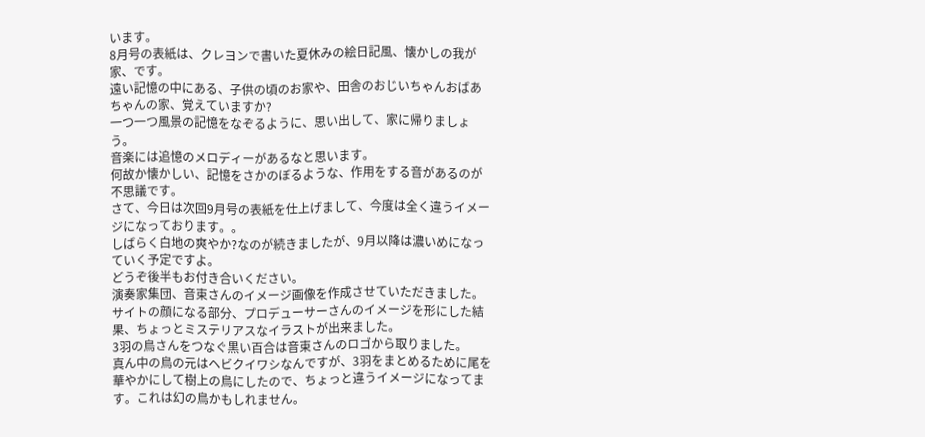います。
8月号の表紙は、クレヨンで書いた夏休みの絵日記風、懐かしの我が家、です。
遠い記憶の中にある、子供の頃のお家や、田舎のおじいちゃんおばあちゃんの家、覚えていますか?
一つ一つ風景の記憶をなぞるように、思い出して、家に帰りましょう。
音楽には追憶のメロディーがあるなと思います。
何故か懐かしい、記憶をさかのぼるような、作用をする音があるのが不思議です。
さて、今日は次回9月号の表紙を仕上げまして、今度は全く違うイメージになっております。。
しばらく白地の爽やか?なのが続きましたが、9月以降は濃いめになっていく予定ですよ。
どうぞ後半もお付き合いください。
演奏家集団、音束さんのイメージ画像を作成させていただきました。
サイトの顔になる部分、プロデューサーさんのイメージを形にした結果、ちょっとミステリアスなイラストが出来ました。
3羽の鳥さんをつなぐ黒い百合は音束さんのロゴから取りました。
真ん中の鳥の元はヘビクイワシなんですが、3羽をまとめるために尾を華やかにして樹上の鳥にしたので、ちょっと違うイメージになってます。これは幻の鳥かもしれません。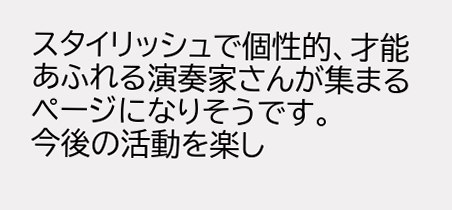スタイリッシュで個性的、才能あふれる演奏家さんが集まるページになりそうです。
今後の活動を楽し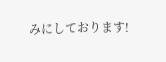みにしております!